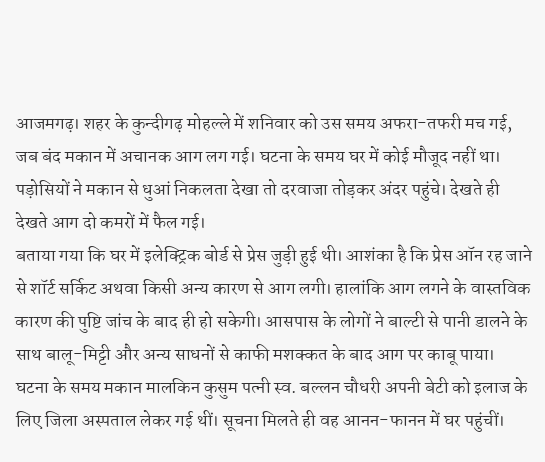आजमगढ़। शहर के कुन्दीगढ़ मोहल्ले में शनिवार को उस समय अफरा-तफरी मच गई, जब बंद मकान में अचानक आग लग गई। घटना के समय घर में कोई मौजूद नहीं था। पड़ोसियों ने मकान से धुआं निकलता देखा तो दरवाजा तोड़कर अंदर पहुंचे। देखते ही देखते आग दो कमरों में फैल गई।
बताया गया कि घर में इलेक्ट्रिक बोर्ड से प्रेस जुड़ी हुई थी। आशंका है कि प्रेस ऑन रह जाने से शॉर्ट सर्किट अथवा किसी अन्य कारण से आग लगी। हालांकि आग लगने के वास्तविक कारण की पुष्टि जांच के बाद ही हो सकेगी। आसपास के लोगों ने बाल्टी से पानी डालने के साथ बालू-मिट्टी और अन्य साधनों से काफी मशक्कत के बाद आग पर काबू पाया।
घटना के समय मकान मालकिन कुसुम पत्नी स्व. बल्लन चौधरी अपनी बेटी को इलाज के लिए जिला अस्पताल लेकर गई थीं। सूचना मिलते ही वह आनन-फानन में घर पहुंचीं।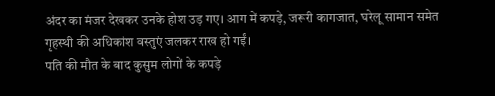अंदर का मंजर देखकर उनके होश उड़ गए। आग में कपड़े, जरूरी कागजात, घरेलू सामान समेत गृहस्थी की अधिकांश वस्तुएं जलकर राख हो गईं।
पति की मौत के बाद कुसुम लोगों के कपड़े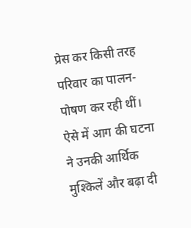प्रेस कर किसी तरह परिवार का पालन-पोषण कर रही थीं। ऐसे में आग की घटना ने उनकी आर्थिक मुश्किलें और बढ़ा दी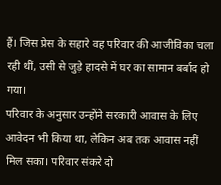हैं। जिस प्रेस के सहारे वह परिवार की आजीविका चला रही थीं, उसी से जुड़े हादसे में घर का सामान बर्बाद हो गया।
परिवार के अनुसार उन्होंने सरकारी आवास के लिए आवेदन भी किया था, लेकिन अब तक आवास नहीं मिल सका। परिवार संकरे दो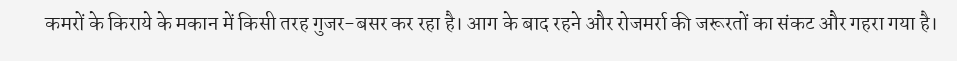कमरों के किराये के मकान में किसी तरह गुजर-बसर कर रहा है। आग के बाद रहने और रोजमर्रा की जरूरतों का संकट और गहरा गया है।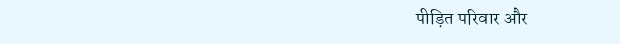पीड़ित परिवार और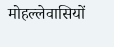मोहल्लेवासियों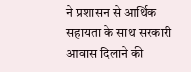ने प्रशासन से आर्थिक सहायता के साथ सरकारी आवास दिलाने की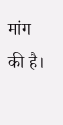मांग की है।